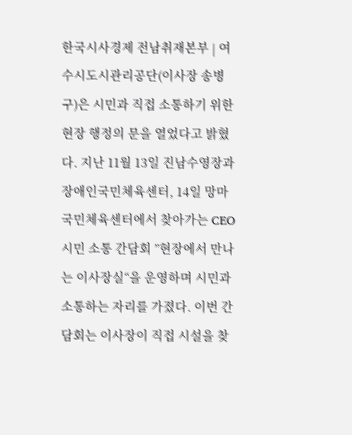한국시사경제 전남취재본부 | 여수시도시관리공단(이사장 송병구)은 시민과 직접 소통하기 위한 현장 행정의 문을 열었다고 밝혔다. 지난 11월 13일 진남수영장과 장애인국민체육센터, 14일 망마국민체육센터에서 찾아가는 CEO 시민 소통 간담회 ”현장에서 만나는 이사장실“을 운영하며 시민과 소통하는 자리를 가졌다. 이번 간담회는 이사장이 직접 시설을 찾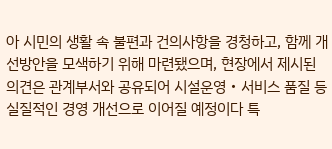아 시민의 생활 속 불편과 건의사항을 경청하고, 함께 개선방안을 모색하기 위해 마련됐으며, 현장에서 제시된 의견은 관계부서와 공유되어 시설운영‧서비스 품질 등 실질적인 경영 개선으로 이어질 예정이다 특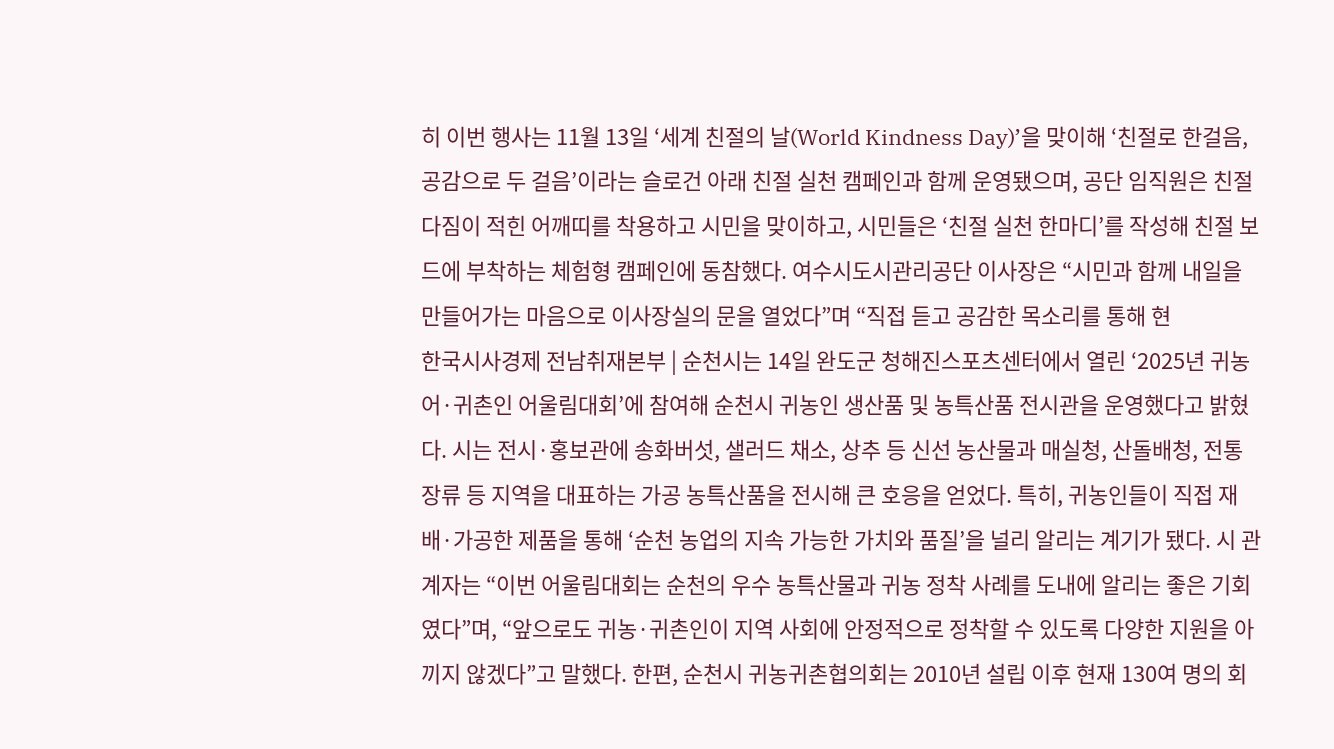히 이번 행사는 11월 13일 ‘세계 친절의 날(World Kindness Day)’을 맞이해 ‘친절로 한걸음, 공감으로 두 걸음’이라는 슬로건 아래 친절 실천 캠페인과 함께 운영됐으며, 공단 임직원은 친절 다짐이 적힌 어깨띠를 착용하고 시민을 맞이하고, 시민들은 ‘친절 실천 한마디’를 작성해 친절 보드에 부착하는 체험형 캠페인에 동참했다. 여수시도시관리공단 이사장은 “시민과 함께 내일을 만들어가는 마음으로 이사장실의 문을 열었다”며 “직접 듣고 공감한 목소리를 통해 현
한국시사경제 전남취재본부 | 순천시는 14일 완도군 청해진스포츠센터에서 열린 ‘2025년 귀농어·귀촌인 어울림대회’에 참여해 순천시 귀농인 생산품 및 농특산품 전시관을 운영했다고 밝혔다. 시는 전시·홍보관에 송화버섯, 샐러드 채소, 상추 등 신선 농산물과 매실청, 산돌배청, 전통장류 등 지역을 대표하는 가공 농특산품을 전시해 큰 호응을 얻었다. 특히, 귀농인들이 직접 재배·가공한 제품을 통해 ‘순천 농업의 지속 가능한 가치와 품질’을 널리 알리는 계기가 됐다. 시 관계자는 “이번 어울림대회는 순천의 우수 농특산물과 귀농 정착 사례를 도내에 알리는 좋은 기회였다”며, “앞으로도 귀농·귀촌인이 지역 사회에 안정적으로 정착할 수 있도록 다양한 지원을 아끼지 않겠다”고 말했다. 한편, 순천시 귀농귀촌협의회는 2010년 설립 이후 현재 130여 명의 회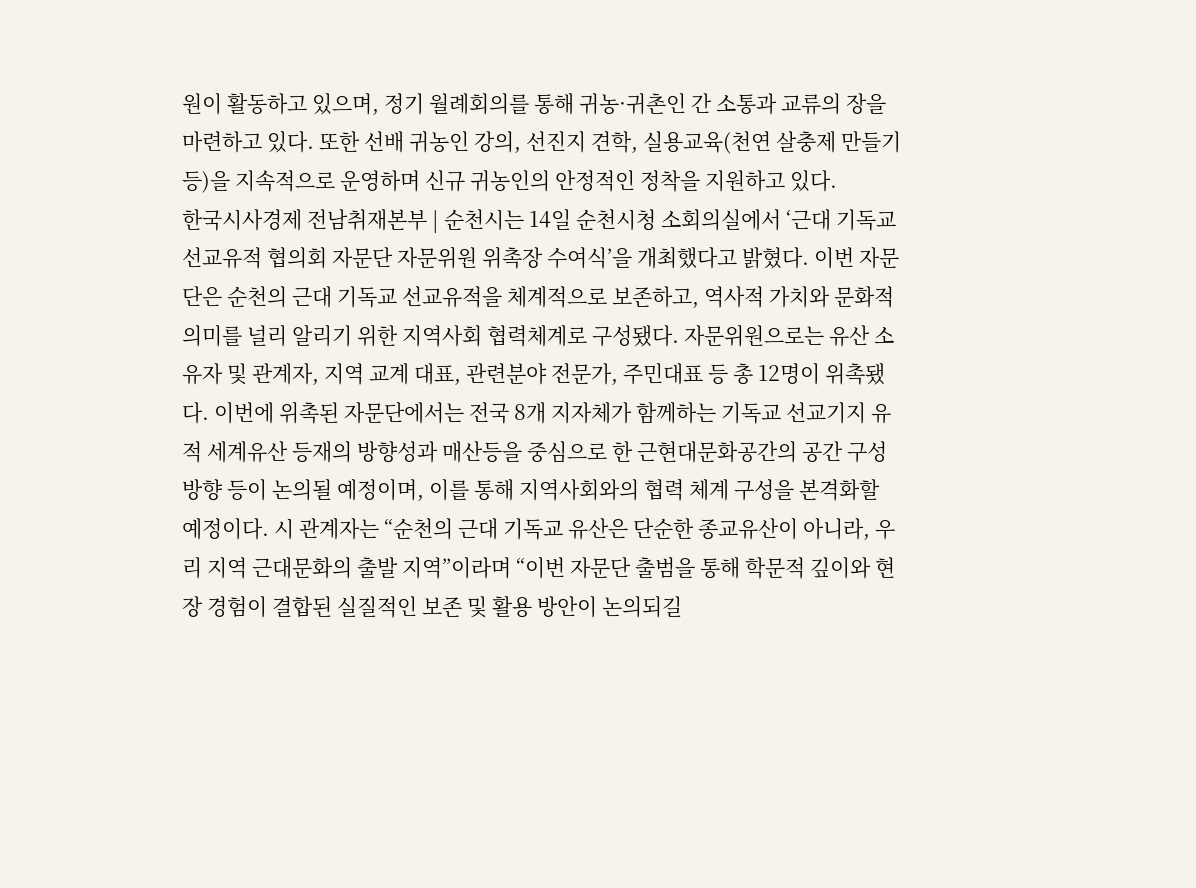원이 활동하고 있으며, 정기 월례회의를 통해 귀농·귀촌인 간 소통과 교류의 장을 마련하고 있다. 또한 선배 귀농인 강의, 선진지 견학, 실용교육(천연 살충제 만들기 등)을 지속적으로 운영하며 신규 귀농인의 안정적인 정착을 지원하고 있다.
한국시사경제 전남취재본부 | 순천시는 14일 순천시청 소회의실에서 ‘근대 기독교 선교유적 협의회 자문단 자문위원 위촉장 수여식’을 개최했다고 밝혔다. 이번 자문단은 순천의 근대 기독교 선교유적을 체계적으로 보존하고, 역사적 가치와 문화적 의미를 널리 알리기 위한 지역사회 협력체계로 구성됐다. 자문위원으로는 유산 소유자 및 관계자, 지역 교계 대표, 관련분야 전문가, 주민대표 등 총 12명이 위촉됐다. 이번에 위촉된 자문단에서는 전국 8개 지자체가 함께하는 기독교 선교기지 유적 세계유산 등재의 방향성과 매산등을 중심으로 한 근현대문화공간의 공간 구성 방향 등이 논의될 예정이며, 이를 통해 지역사회와의 협력 체계 구성을 본격화할 예정이다. 시 관계자는 “순천의 근대 기독교 유산은 단순한 종교유산이 아니라, 우리 지역 근대문화의 출발 지역”이라며 “이번 자문단 출범을 통해 학문적 깊이와 현장 경험이 결합된 실질적인 보존 및 활용 방안이 논의되길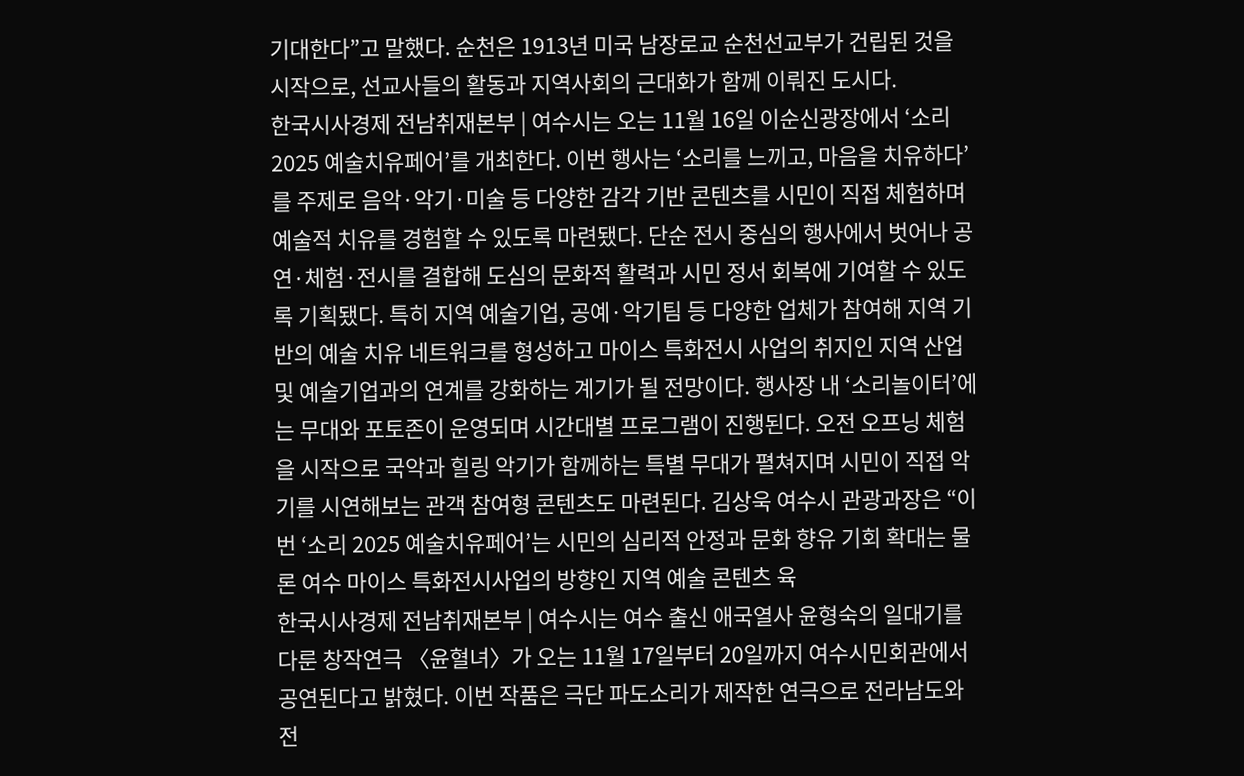기대한다”고 말했다. 순천은 1913년 미국 남장로교 순천선교부가 건립된 것을 시작으로, 선교사들의 활동과 지역사회의 근대화가 함께 이뤄진 도시다.
한국시사경제 전남취재본부 | 여수시는 오는 11월 16일 이순신광장에서 ‘소리 2025 예술치유페어’를 개최한다. 이번 행사는 ‘소리를 느끼고, 마음을 치유하다’를 주제로 음악·악기·미술 등 다양한 감각 기반 콘텐츠를 시민이 직접 체험하며 예술적 치유를 경험할 수 있도록 마련됐다. 단순 전시 중심의 행사에서 벗어나 공연·체험·전시를 결합해 도심의 문화적 활력과 시민 정서 회복에 기여할 수 있도록 기획됐다. 특히 지역 예술기업, 공예·악기팀 등 다양한 업체가 참여해 지역 기반의 예술 치유 네트워크를 형성하고 마이스 특화전시 사업의 취지인 지역 산업 및 예술기업과의 연계를 강화하는 계기가 될 전망이다. 행사장 내 ‘소리놀이터’에는 무대와 포토존이 운영되며 시간대별 프로그램이 진행된다. 오전 오프닝 체험을 시작으로 국악과 힐링 악기가 함께하는 특별 무대가 펼쳐지며 시민이 직접 악기를 시연해보는 관객 참여형 콘텐츠도 마련된다. 김상욱 여수시 관광과장은 “이번 ‘소리 2025 예술치유페어’는 시민의 심리적 안정과 문화 향유 기회 확대는 물론 여수 마이스 특화전시사업의 방향인 지역 예술 콘텐츠 육
한국시사경제 전남취재본부 | 여수시는 여수 출신 애국열사 윤형숙의 일대기를 다룬 창작연극 〈윤혈녀〉가 오는 11월 17일부터 20일까지 여수시민회관에서 공연된다고 밝혔다. 이번 작품은 극단 파도소리가 제작한 연극으로 전라남도와 전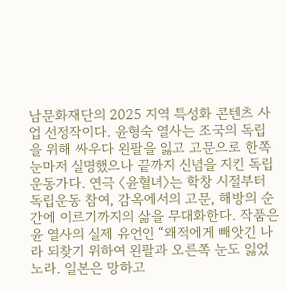남문화재단의 2025 지역 특성화 콘텐츠 사업 선정작이다. 윤형숙 열사는 조국의 독립을 위해 싸우다 왼팔을 잃고 고문으로 한쪽 눈마저 실명했으나 끝까지 신념을 지킨 독립운동가다. 연극 〈윤혈녀〉는 학창 시절부터 독립운동 참여, 감옥에서의 고문, 해방의 순간에 이르기까지의 삶을 무대화한다. 작품은 윤 열사의 실제 유언인 “왜적에게 빼앗긴 나라 되찾기 위하여 왼팔과 오른쪽 눈도 잃었노라. 일본은 망하고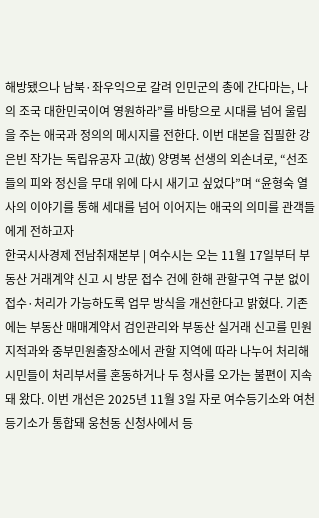해방됐으나 남북·좌우익으로 갈려 인민군의 총에 간다마는, 나의 조국 대한민국이여 영원하라”를 바탕으로 시대를 넘어 울림을 주는 애국과 정의의 메시지를 전한다. 이번 대본을 집필한 강은빈 작가는 독립유공자 고(故) 양명복 선생의 외손녀로, “선조들의 피와 정신을 무대 위에 다시 새기고 싶었다”며 “윤형숙 열사의 이야기를 통해 세대를 넘어 이어지는 애국의 의미를 관객들에게 전하고자
한국시사경제 전남취재본부 | 여수시는 오는 11월 17일부터 부동산 거래계약 신고 시 방문 접수 건에 한해 관할구역 구분 없이 접수·처리가 가능하도록 업무 방식을 개선한다고 밝혔다. 기존에는 부동산 매매계약서 검인관리와 부동산 실거래 신고를 민원지적과와 중부민원출장소에서 관할 지역에 따라 나누어 처리해 시민들이 처리부서를 혼동하거나 두 청사를 오가는 불편이 지속돼 왔다. 이번 개선은 2025년 11월 3일 자로 여수등기소와 여천등기소가 통합돼 웅천동 신청사에서 등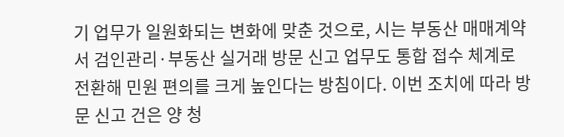기 업무가 일원화되는 변화에 맞춘 것으로, 시는 부동산 매매계약서 검인관리·부동산 실거래 방문 신고 업무도 통합 접수 체계로 전환해 민원 편의를 크게 높인다는 방침이다. 이번 조치에 따라 방문 신고 건은 양 청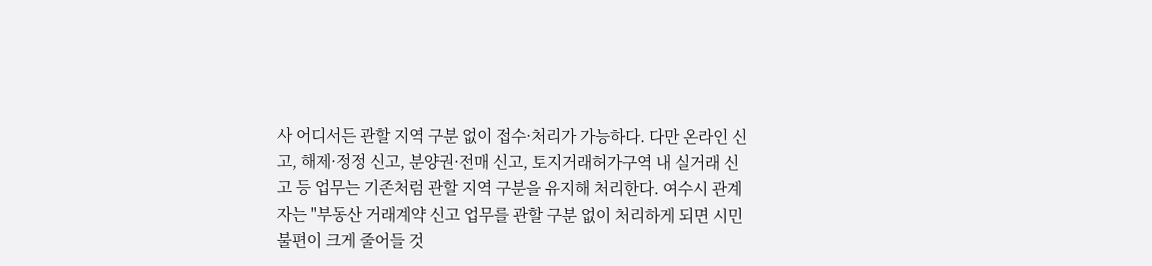사 어디서든 관할 지역 구분 없이 접수·처리가 가능하다. 다만 온라인 신고, 해제·정정 신고, 분양권·전매 신고, 토지거래허가구역 내 실거래 신고 등 업무는 기존처럼 관할 지역 구분을 유지해 처리한다. 여수시 관계자는 "부동산 거래계약 신고 업무를 관할 구분 없이 처리하게 되면 시민 불편이 크게 줄어들 것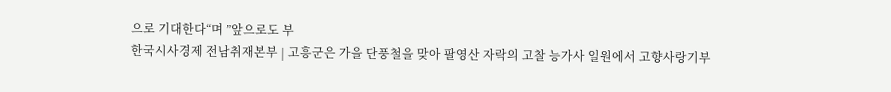으로 기대한다“며 ”앞으로도 부
한국시사경제 전남취재본부 | 고흥군은 가을 단풍철을 맞아 팔영산 자락의 고찰 능가사 일원에서 고향사랑기부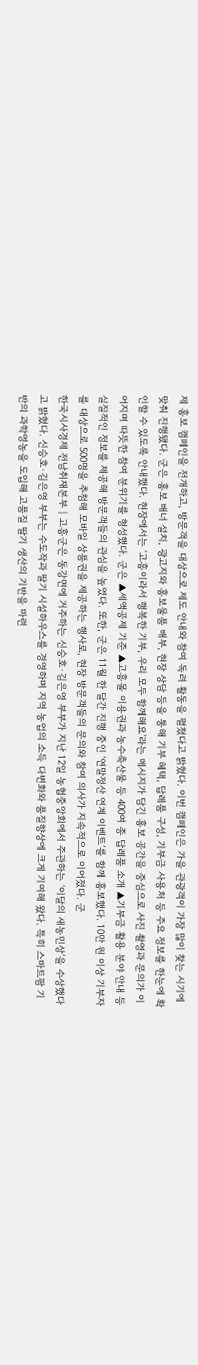제 홍보 캠페인을 전개하고, 방문객을 대상으로 제도 안내와 참여 독려 활동을 펼쳤다고 밝혔다. 이번 캠페인은 가을 관광객이 가장 많이 찾는 시기에 맞춰 진행됐다. 군은 홍보 배너 설치, 광고지와 홍보물품 배부, 현장 상담 등을 통해 기부 혜택, 답례품 구성, 기부금 사용처 등 주요 정보를 한눈에 확인할 수 있도록 안내했다. 현장에서는 ‘고흥이라서 행복한 기부, 우리 모두 함께해요’라는 메시지가 담긴 홍보 공간을 중심으로 사진 촬영과 문의가 이어지며 따뜻한 참여 분위기를 형성했다. 군은 ▲세액공제 기준 ▲고흥몰 이용권과 농수축산물 등 400여 종 답례품 소개 ▲기부금 활용 분야 안내 등 실질적인 정보를 제공해 방문객들의 관심을 높였다. 또한, 군은 11월 한 달간 진행 중인 ‘연말정산 연계 이벤트’를 함께 홍보했다. 10만 원 이상 기부자를 대상으로 500명을 추첨해 모바일 상품권을 제공하는 행사로, 현장 방문객들의 문의와 참여 의사가 지속적으로 이어졌다. 군
한국시사경제 전남취재본부 | 고흥군은 동강면에 거주하는 신승호·김은영 부부가 지난 12일 농협중앙회에서 주관하는 ‘이달의 새농민상’을 수상했다고 밝혔다. 신승호·김은영 부부는 수도작과 딸기 시설하우스를 경영하며 지역 농업의 소득 다변화와 품질향상에 크게 기여해 왔다. 특히 스마트팜 기반의 과학영농을 도입해 고품질 딸기 생산의 기반을 마련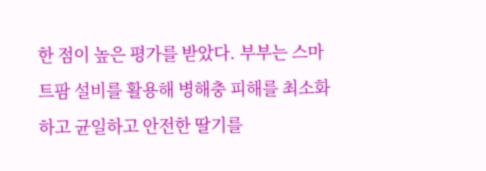한 점이 높은 평가를 받았다. 부부는 스마트팜 설비를 활용해 병해충 피해를 최소화하고 균일하고 안전한 딸기를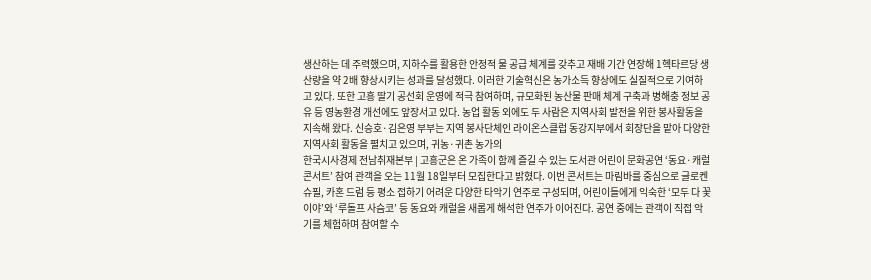생산하는 데 주력했으며, 지하수를 활용한 안정적 물 공급 체계를 갖추고 재배 기간 연장해 1헥타르당 생산량을 약 2배 향상시키는 성과를 달성했다. 이러한 기술혁신은 농가소득 향상에도 실질적으로 기여하고 있다. 또한 고흥 딸기 공선회 운영에 적극 참여하며, 규모화된 농산물 판매 체계 구축과 병해충 정보 공유 등 영농환경 개선에도 앞장서고 있다. 농업 활동 외에도 두 사람은 지역사회 발전을 위한 봉사활동을 지속해 왔다. 신승호·김은영 부부는 지역 봉사단체인 라이온스클럽 동강지부에서 회장단을 맡아 다양한 지역사회 활동을 펼치고 있으며, 귀농·귀촌 농가의
한국시사경제 전남취재본부 | 고흥군은 온 가족이 함께 즐길 수 있는 도서관 어린이 문화공연 ‘동요·캐럴 콘서트’ 참여 관객을 오는 11월 18일부터 모집한다고 밝혔다. 이번 콘서트는 마림바를 중심으로 글로켄슈필, 카혼 드럼 등 평소 접하기 어려운 다양한 타악기 연주로 구성되며, 어린이들에게 익숙한 ‘모두 다 꽃이야’와 ‘루돌프 사슴코’ 등 동요와 캐럴을 새롭게 해석한 연주가 이어진다. 공연 중에는 관객이 직접 악기를 체험하며 참여할 수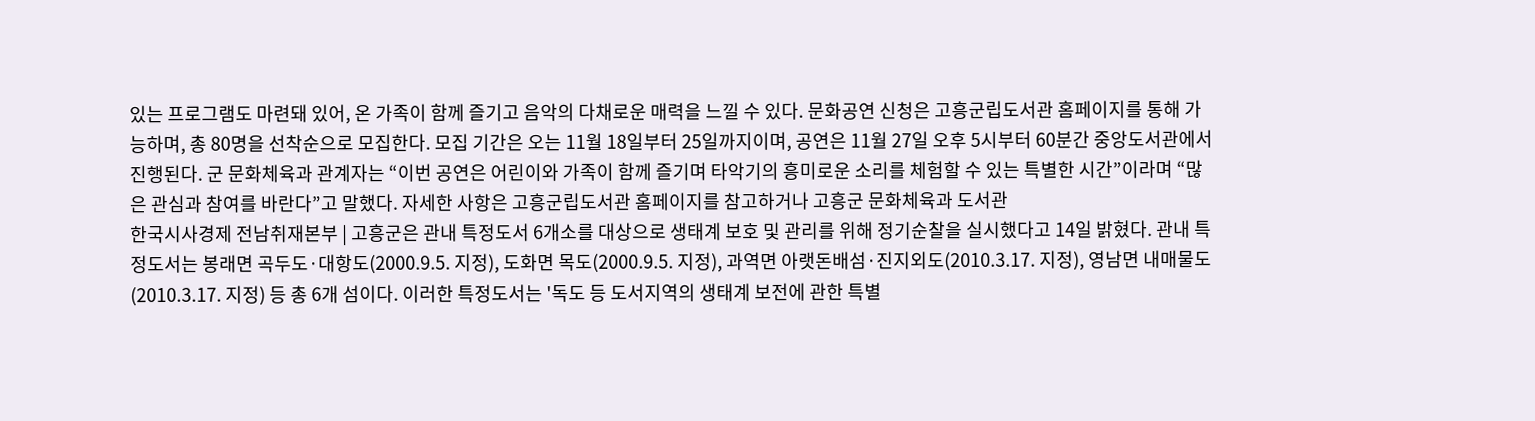있는 프로그램도 마련돼 있어, 온 가족이 함께 즐기고 음악의 다채로운 매력을 느낄 수 있다. 문화공연 신청은 고흥군립도서관 홈페이지를 통해 가능하며, 총 80명을 선착순으로 모집한다. 모집 기간은 오는 11월 18일부터 25일까지이며, 공연은 11월 27일 오후 5시부터 60분간 중앙도서관에서 진행된다. 군 문화체육과 관계자는 “이번 공연은 어린이와 가족이 함께 즐기며 타악기의 흥미로운 소리를 체험할 수 있는 특별한 시간”이라며 “많은 관심과 참여를 바란다”고 말했다. 자세한 사항은 고흥군립도서관 홈페이지를 참고하거나 고흥군 문화체육과 도서관
한국시사경제 전남취재본부 | 고흥군은 관내 특정도서 6개소를 대상으로 생태계 보호 및 관리를 위해 정기순찰을 실시했다고 14일 밝혔다. 관내 특정도서는 봉래면 곡두도·대항도(2000.9.5. 지정), 도화면 목도(2000.9.5. 지정), 과역면 아랫돈배섬·진지외도(2010.3.17. 지정), 영남면 내매물도(2010.3.17. 지정) 등 총 6개 섬이다. 이러한 특정도서는 '독도 등 도서지역의 생태계 보전에 관한 특별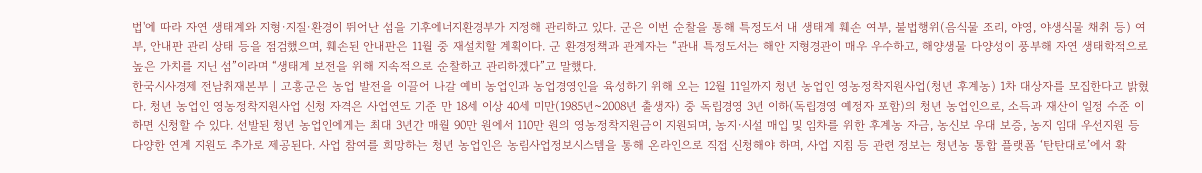법'에 따라 자연 생태계와 지형·지질·환경이 뛰어난 섬을 기후에너지환경부가 지정해 관리하고 있다. 군은 이번 순찰을 통해 특정도서 내 생태계 훼손 여부, 불법행위(음식물 조리, 야영, 야생식물 채취 등) 여부, 안내판 관리 상태 등을 점검했으며, 훼손된 안내판은 11월 중 재설치할 계획이다. 군 환경정책과 관계자는 “관내 특정도서는 해안 지형경관이 매우 우수하고, 해양생물 다양성이 풍부해 자연 생태학적으로 높은 가치를 지닌 섬”이라며 “생태계 보전을 위해 지속적으로 순찰하고 관리하겠다”고 말했다.
한국시사경제 전남취재본부 | 고흥군은 농업 발전을 이끌어 나갈 예비 농업인과 농업경영인을 육성하기 위해 오는 12월 11일까지 청년 농업인 영농정착지원사업(청년 후계농) 1차 대상자를 모집한다고 밝혔다. 청년 농업인 영농정착지원사업 신청 자격은 사업연도 기준 만 18세 이상 40세 미만(1985년~2008년 출생자) 중 독립경영 3년 이하(독립경영 예정자 포함)의 청년 농업인으로, 소득과 재산이 일정 수준 이하면 신청할 수 있다. 선발된 청년 농업인에게는 최대 3년간 매월 90만 원에서 110만 원의 영농정착지원금이 지원되며, 농지·시설 매입 및 임차를 위한 후계농 자금, 농신보 우대 보증, 농지 임대 우선지원 등 다양한 연계 지원도 추가로 제공된다. 사업 참여를 희망하는 청년 농업인은 농림사업정보시스템을 통해 온라인으로 직접 신청해야 하며, 사업 지침 등 관련 정보는 청년농 통합 플랫폼 ‘탄탄대로’에서 확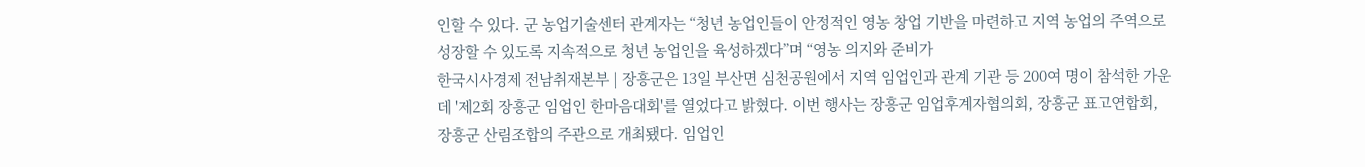인할 수 있다. 군 농업기술센터 관계자는 “청년 농업인들이 안정적인 영농 창업 기반을 마련하고 지역 농업의 주역으로 성장할 수 있도록 지속적으로 청년 농업인을 육성하겠다”며 “영농 의지와 준비가
한국시사경제 전남취재본부 | 장흥군은 13일 부산면 심천공원에서 지역 임업인과 관계 기관 등 200여 명이 참석한 가운데 '제2회 장흥군 임업인 한마음대회'를 열었다고 밝혔다. 이번 행사는 장흥군 임업후계자협의회, 장흥군 표고연합회, 장흥군 산림조합의 주관으로 개최됐다. 임업인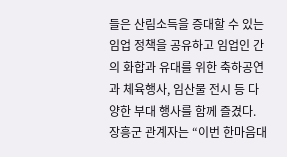들은 산림소득을 증대할 수 있는 임업 정책을 공유하고 임업인 간의 화합과 유대를 위한 축하공연과 체육행사, 임산물 전시 등 다양한 부대 행사를 함께 즐겼다. 장흥군 관계자는 “이번 한마음대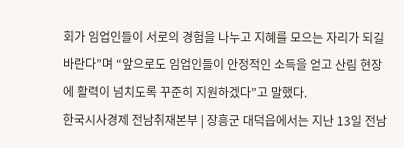회가 임업인들이 서로의 경험을 나누고 지혜를 모으는 자리가 되길 바란다”며 “앞으로도 임업인들이 안정적인 소득을 얻고 산림 현장에 활력이 넘치도록 꾸준히 지원하겠다”고 말했다.
한국시사경제 전남취재본부 | 장흥군 대덕읍에서는 지난 13일 전남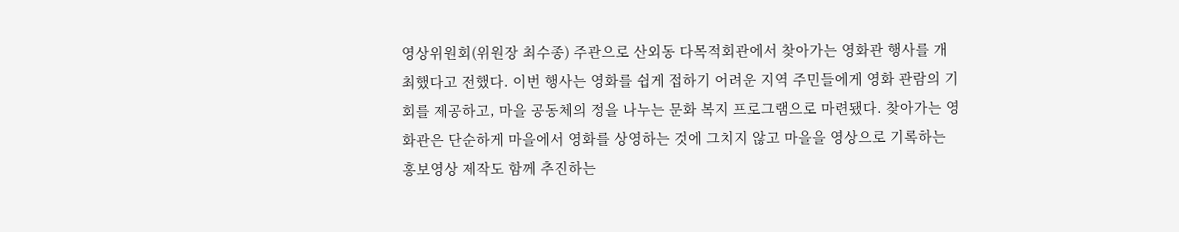영상위원회(위원장 최수종) 주관으로 산외동 다목적회관에서 찾아가는 영화관 행사를 개최했다고 전했다. 이번 행사는 영화를 쉽게 접하기 어려운 지역 주민들에게 영화 관람의 기회를 제공하고, 마을 공동체의 정을 나누는 문화 복지 프로그램으로 마련됐다. 찾아가는 영화관은 단순하게 마을에서 영화를 상영하는 것에 그치지 않고 마을을 영상으로 기록하는 홍보영상 제작도 함께 추진하는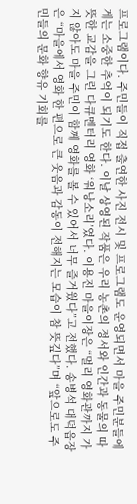프로그램이다. 주민들이 직접 출연한 사진 전시 및 프로그램도 운영되면서 마을 주민분들에게는 소중한 추억이 되기도 한다. 이날 상영된 작품은 우리 농촌의 정서와 인간과 동물의 따뜻한 교감을 그린 다큐멘터리 영화 ‘워낭소리’였다. 이용진 마을이장은 “멀리 영화관까지 가지 않아도 마을 주민이 함께 영화를 볼 수 있어서 너무 즐거웠다”고 전했다. 송병석 대덕읍장은 “마을에서 영화 한 편으로 큰 웃음과 감동이 전해지는 모습이 참 뜻깊다”며 “앞으로도 주민들의 문화 향유 기회를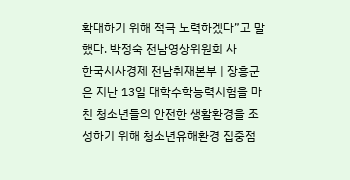확대하기 위해 적극 노력하겠다”고 말했다. 박정숙 전남영상위원회 사
한국시사경제 전남취재본부 | 장흥군은 지난 13일 대학수학능력시험을 마친 청소년들의 안전한 생활환경을 조성하기 위해 청소년유해환경 집중점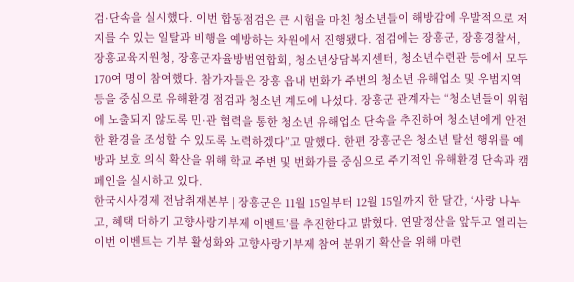검·단속을 실시했다. 이번 합동점검은 큰 시험을 마친 청소년들이 해방감에 우발적으로 저지를 수 있는 일탈과 비행을 예방하는 차원에서 진행됐다. 점검에는 장흥군, 장흥경찰서, 장흥교육지원청, 장흥군자율방범연합회, 청소년상담복지센터, 청소년수련관 등에서 모두 170여 명이 참여했다. 참가자들은 장흥 읍내 번화가 주변의 청소년 유해업소 및 우범지역 등을 중심으로 유해환경 점검과 청소년 계도에 나섰다. 장흥군 관계자는 “청소년들이 위험에 노출되지 않도록 민·관 협력을 통한 청소년 유해업소 단속을 추진하여 청소년에게 안전한 환경을 조성할 수 있도록 노력하겠다”고 말했다. 한편 장흥군은 청소년 탈선 행위를 예방과 보호 의식 확산을 위해 학교 주변 및 번화가를 중심으로 주기적인 유해환경 단속과 캠페인을 실시하고 있다.
한국시사경제 전남취재본부 | 장흥군은 11월 15일부터 12월 15일까지 한 달간, ‘사랑 나누고, 혜택 더하기 고향사랑기부제 이벤트’를 추진한다고 밝혔다. 연말정산을 앞두고 열리는 이번 이벤트는 기부 활성화와 고향사랑기부제 참여 분위기 확산을 위해 마련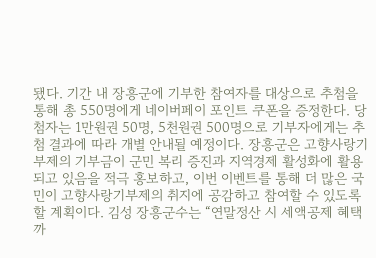됐다. 기간 내 장흥군에 기부한 참여자를 대상으로 추첨을 통해 총 550명에게 네이버페이 포인트 쿠폰을 증정한다. 당첨자는 1만원권 50명, 5천원권 500명으로 기부자에게는 추첨 결과에 따라 개별 안내될 예정이다. 장흥군은 고향사랑기부제의 기부금이 군민 복리 증진과 지역경제 활성화에 활용되고 있음을 적극 홍보하고, 이번 이벤트를 통해 더 많은 국민이 고향사랑기부제의 취지에 공감하고 참여할 수 있도록 할 계획이다. 김성 장흥군수는 “연말정산 시 세액공제 혜택까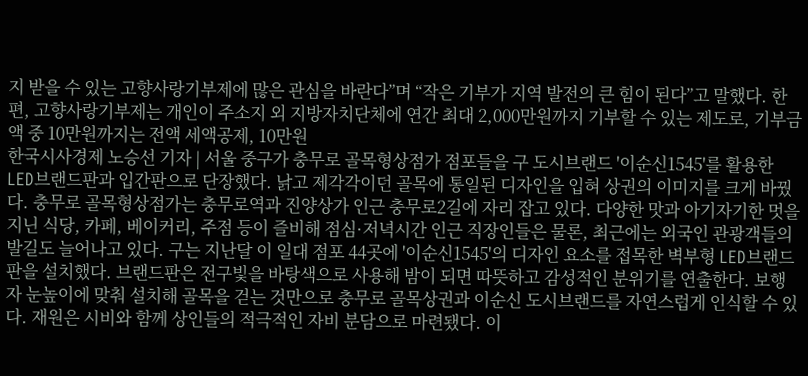지 받을 수 있는 고향사랑기부제에 많은 관심을 바란다”며 “작은 기부가 지역 발전의 큰 힘이 된다”고 말했다. 한편, 고향사랑기부제는 개인이 주소지 외 지방자치단체에 연간 최대 2,000만원까지 기부할 수 있는 제도로, 기부금액 중 10만원까지는 전액 세액공제, 10만원
한국시사경제 노승선 기자 | 서울 중구가 충무로 골목형상점가 점포들을 구 도시브랜드 '이순신1545'를 활용한 LED브랜드판과 입간판으로 단장했다. 낡고 제각각이던 골목에 통일된 디자인을 입혀 상권의 이미지를 크게 바꿨다. 충무로 골목형상점가는 충무로역과 진양상가 인근 충무로2길에 자리 잡고 있다. 다양한 맛과 아기자기한 멋을 지닌 식당, 카페, 베이커리, 주점 등이 즐비해 점심·저녁시간 인근 직장인들은 물론, 최근에는 외국인 관광객들의 발길도 늘어나고 있다. 구는 지난달 이 일대 점포 44곳에 '이순신1545'의 디자인 요소를 접목한 벽부형 LED브랜드판을 설치했다. 브랜드판은 전구빛을 바탕색으로 사용해 밤이 되면 따뜻하고 감성적인 분위기를 연출한다. 보행자 눈높이에 맞춰 설치해 골목을 걷는 것만으로 충무로 골목상권과 이순신 도시브랜드를 자연스럽게 인식할 수 있다. 재원은 시비와 함께 상인들의 적극적인 자비 분담으로 마련됐다. 이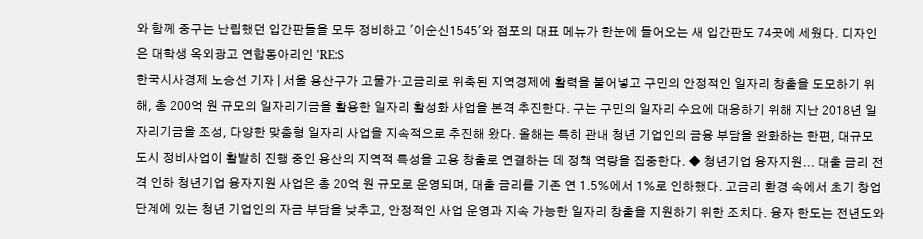와 함께 중구는 난립했던 입간판들을 모두 정비하고 '이순신1545'와 점포의 대표 메뉴가 한눈에 들어오는 새 입간판도 74곳에 세웠다. 디자인은 대학생 옥외광고 연합동아리인 'RE:S
한국시사경제 노승선 기자 | 서울 용산구가 고물가·고금리로 위축된 지역경제에 활력을 불어넣고 구민의 안정적인 일자리 창출을 도모하기 위해, 총 200억 원 규모의 일자리기금을 활용한 일자리 활성화 사업을 본격 추진한다. 구는 구민의 일자리 수요에 대응하기 위해 지난 2018년 일자리기금을 조성, 다양한 맞춤형 일자리 사업을 지속적으로 추진해 왔다. 올해는 특히 관내 청년 기업인의 금융 부담을 완화하는 한편, 대규모 도시 정비사업이 활발히 진행 중인 용산의 지역적 특성을 고용 창출로 연결하는 데 정책 역량을 집중한다. ◆ 청년기업 융자지원... 대출 금리 전격 인하 청년기업 융자지원 사업은 총 20억 원 규모로 운영되며, 대출 금리를 기존 연 1.5%에서 1%로 인하했다. 고금리 환경 속에서 초기 창업 단계에 있는 청년 기업인의 자금 부담을 낮추고, 안정적인 사업 운영과 지속 가능한 일자리 창출을 지원하기 위한 조치다. 융자 한도는 전년도와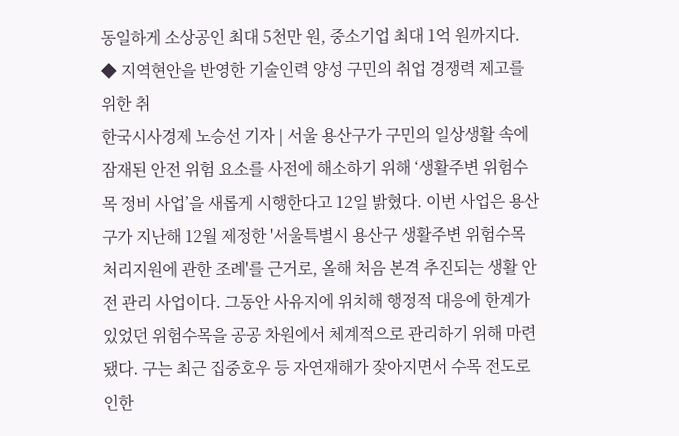동일하게 소상공인 최대 5천만 원, 중소기업 최대 1억 원까지다. ◆ 지역현안을 반영한 기술인력 양성 구민의 취업 경쟁력 제고를 위한 취
한국시사경제 노승선 기자 | 서울 용산구가 구민의 일상생활 속에 잠재된 안전 위험 요소를 사전에 해소하기 위해 ‘생활주변 위험수목 정비 사업’을 새롭게 시행한다고 12일 밝혔다. 이번 사업은 용산구가 지난해 12월 제정한 '서울특별시 용산구 생활주변 위험수목 처리지원에 관한 조례'를 근거로, 올해 처음 본격 추진되는 생활 안전 관리 사업이다. 그동안 사유지에 위치해 행정적 대응에 한계가 있었던 위험수목을 공공 차원에서 체계적으로 관리하기 위해 마련됐다. 구는 최근 집중호우 등 자연재해가 잦아지면서 수목 전도로 인한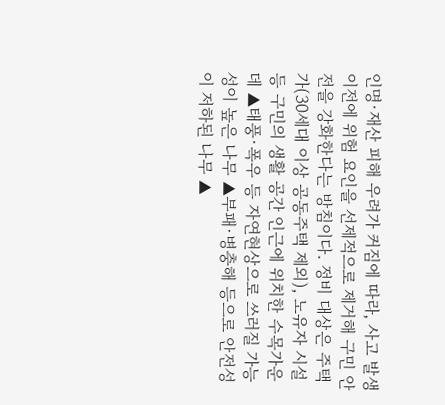인명·재산 피해 우려가 커짐에 따라, 사고 발생 이전에 위험 요인을 선제적으로 제거해 구민 안전을 강화한다는 방침이다. 정비 대상은 주택가(30세대 이상 공동주택 제외), 노유자 시설 등 구민의 생활 공간 인근에 위치한 수목가운데 ▲태풍·폭우 등 자연현상으로 쓰러질 가능성이 높은 나무 ▲부패·병충해 등으로 안전성이 저하된 나무 ▲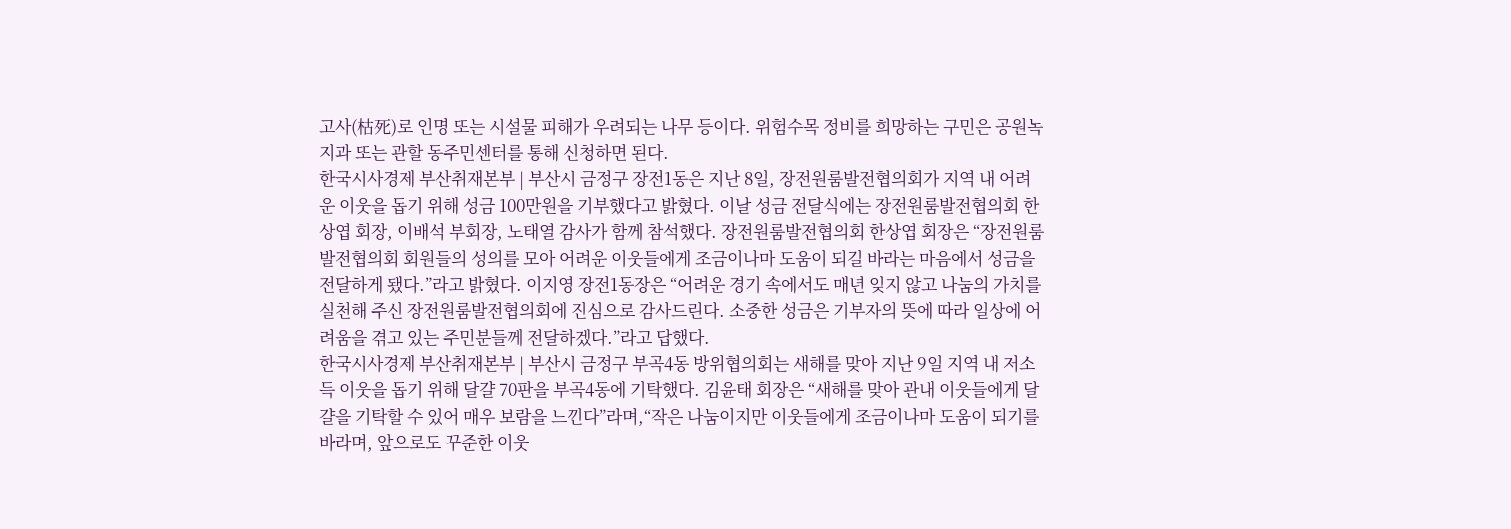고사(枯死)로 인명 또는 시설물 피해가 우려되는 나무 등이다. 위험수목 정비를 희망하는 구민은 공원녹지과 또는 관할 동주민센터를 통해 신청하면 된다.
한국시사경제 부산취재본부 | 부산시 금정구 장전1동은 지난 8일, 장전원룸발전협의회가 지역 내 어려운 이웃을 돕기 위해 성금 100만원을 기부했다고 밝혔다. 이날 성금 전달식에는 장전원룸발전협의회 한상엽 회장, 이배석 부회장, 노태열 감사가 함께 참석했다. 장전원룸발전협의회 한상엽 회장은 “장전원룸발전협의회 회원들의 성의를 모아 어려운 이웃들에게 조금이나마 도움이 되길 바라는 마음에서 성금을 전달하게 됐다.”라고 밝혔다. 이지영 장전1동장은 “어려운 경기 속에서도 매년 잊지 않고 나눔의 가치를 실천해 주신 장전원룸발전협의회에 진심으로 감사드린다. 소중한 성금은 기부자의 뜻에 따라 일상에 어려움을 겪고 있는 주민분들께 전달하겠다.”라고 답했다.
한국시사경제 부산취재본부 | 부산시 금정구 부곡4동 방위협의회는 새해를 맞아 지난 9일 지역 내 저소득 이웃을 돕기 위해 달걀 70판을 부곡4동에 기탁했다. 김윤태 회장은 “새해를 맞아 관내 이웃들에게 달걀을 기탁할 수 있어 매우 보람을 느낀다”라며,“작은 나눔이지만 이웃들에게 조금이나마 도움이 되기를 바라며, 앞으로도 꾸준한 이웃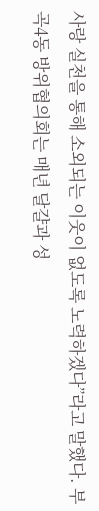사랑 실천을 통해 소외되는 이웃이 없도록 노력하겠다”라고 말했다. 부곡4동 방위협의회는 매년 달걀과 성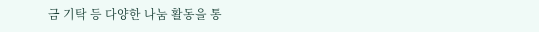금 기탁 등 다양한 나눔 활동을 통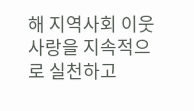해 지역사회 이웃사랑을 지속적으로 실천하고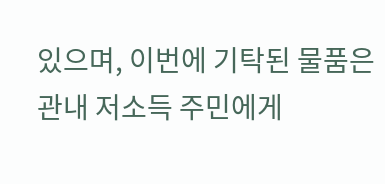있으며, 이번에 기탁된 물품은 관내 저소득 주민에게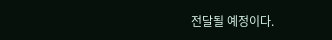전달될 예정이다.